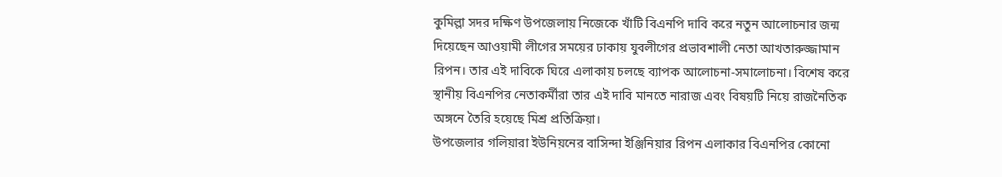কুমিল্লা সদর দক্ষিণ উপজেলায় নিজেকে খাঁটি বিএনপি দাবি করে নতুন আলোচনার জন্ম দিয়েছেন আওয়ামী লীগের সময়ের ঢাকায় যুবলীগের প্রভাবশালী নেতা আখতারুজ্জামান রিপন। তার এই দাবিকে ঘিরে এলাকায় চলছে ব্যাপক আলোচনা-সমালোচনা। বিশেষ করে স্থানীয় বিএনপির নেতাকর্মীরা তার এই দাবি মানতে নারাজ এবং বিষয়টি নিয়ে রাজনৈতিক অঙ্গনে তৈরি হয়েছে মিশ্র প্রতিক্রিয়া।
উপজেলার গলিয়ারা ইউনিয়নের বাসিন্দা ইঞ্জিনিয়ার রিপন এলাকার বিএনপির কোনো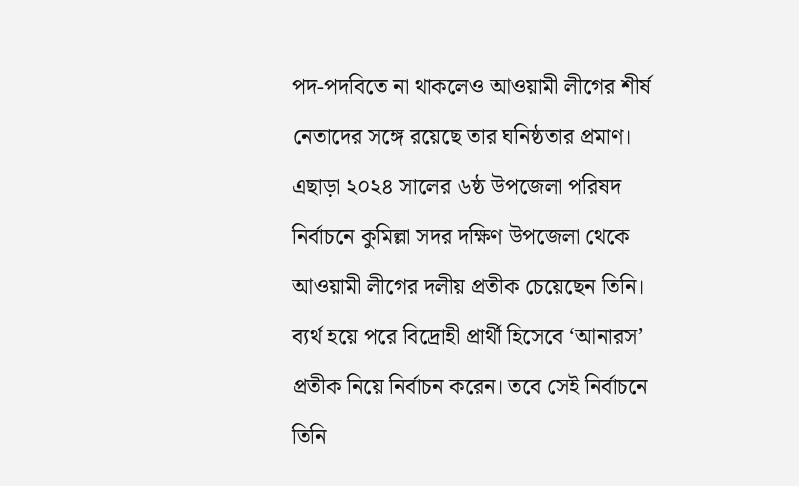পদ-পদবিতে না থাকলেও আওয়ামী লীগের শীর্ষ নেতাদের সঙ্গে রয়েছে তার ঘনিষ্ঠতার প্রমাণ।
এছাড়া ২০২৪ সালের ৬ষ্ঠ উপজেলা পরিষদ নির্বাচনে কুমিল্লা সদর দক্ষিণ উপজেলা থেকে আওয়ামী লীগের দলীয় প্রতীক চেয়েছেন তিনি। ব্যর্থ হয়ে পরে বিদ্রোহী প্রার্থী হিসেবে ‘আনারস’ প্রতীক নিয়ে নির্বাচন করেন। তবে সেই নির্বাচনে তিনি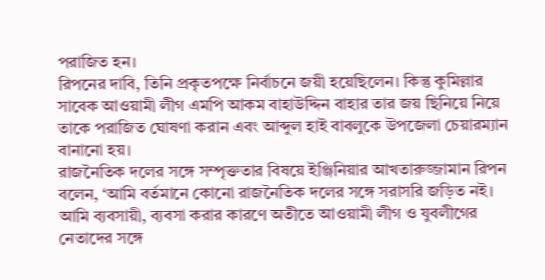পরাজিত হন।
রিপনের দাবি, তিনি প্রকৃতপক্ষে নির্বাচনে জয়ী হয়েছিলেন। কিন্তু কুমিল্লার সাবেক আওয়ামী লীগ এমপি আকম বাহাউদ্দিন বাহার তার জয় ছিনিয়ে নিয়ে তাকে পরাজিত ঘোষণা করান এবং আব্দুল হাই বাবলুকে উপজেলা চেয়ারম্যান বানানো হয়।
রাজনৈতিক দলের সঙ্গে সম্পৃক্ততার বিষয়ে ইঞ্জিনিয়ার আখতারুজ্জামান রিপন বলেন, ‘আমি বর্তমানে কোনো রাজনৈতিক দলের সঙ্গে সরাসরি জড়িত নই। আমি ব্যবসায়ী, ব্যবসা করার কারণে অতীতে আওয়ামী লীগ ও যুবলীগের নেতাদের সঙ্গে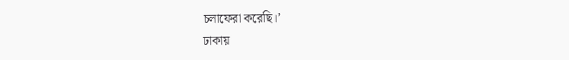চলাফেরা করেছি।’
ঢাকায়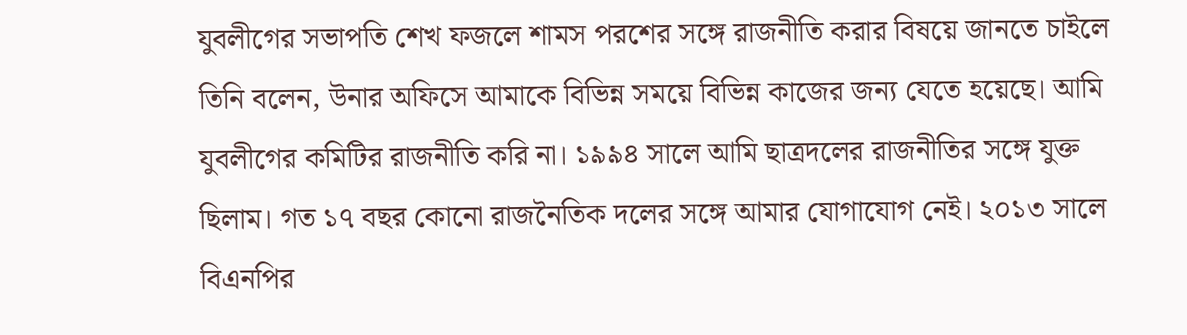যুবলীগের সভাপতি শেখ ফজলে শামস পরশের সঙ্গে রাজনীতি করার বিষয়ে জানতে চাইলে তিনি বলেন, উনার অফিসে আমাকে বিভিন্ন সময়ে বিভিন্ন কাজের জন্য যেতে হয়েছে। আমি যুবলীগের কমিটির রাজনীতি করি না। ১৯৯৪ সালে আমি ছাত্রদলের রাজনীতির সঙ্গে যুক্ত ছিলাম। গত ১৭ বছর কোনো রাজনৈতিক দলের সঙ্গে আমার যোগাযোগ নেই। ২০১৩ সালে বিএনপির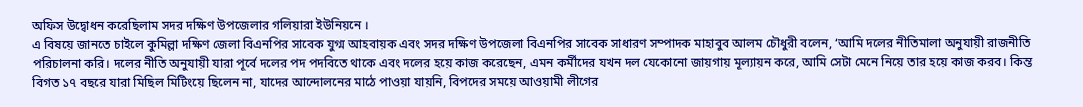অফিস উদ্বোধন করেছিলাম সদর দক্ষিণ উপজেলার গলিয়ারা ইউনিয়নে ।
এ বিষয়ে জানতে চাইলে কুমিল্লা দক্ষিণ জেলা বিএনপির সাবেক যুগ্ম আহবায়ক এবং সদর দক্ষিণ উপজেলা বিএনপির সাবেক সাধারণ সম্পাদক মাহাবুব আলম চৌধুরী বলেন, ‘আমি দলের নীতিমালা অনুযায়ী রাজনীতি পরিচালনা করি। দলের নীতি অনুযায়ী যারা পূর্বে দলের পদ পদবিতে থাকে এবং দলের হয়ে কাজ করেছেন, এমন কর্মীদের যখন দল যেকোনো জায়গায় মূল্যায়ন করে, আমি সেটা মেনে নিয়ে তার হয়ে কাজ করব। কিন্ত বিগত ১৭ বছরে যারা মিছিল মিটিংয়ে ছিলেন না, যাদের আন্দোলনের মাঠে পাওয়া যায়নি, বিপদের সময়ে আওয়ামী লীগের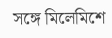সঙ্গে মিলেমিশে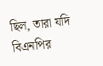ছিল, তারা যদি বিএনপির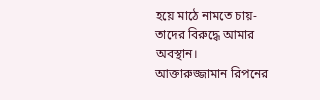হয়ে মাঠে নামতে চায়- তাদের বিরুদ্ধে আমার অবস্থান।
আক্তারুজ্জামান রিপনের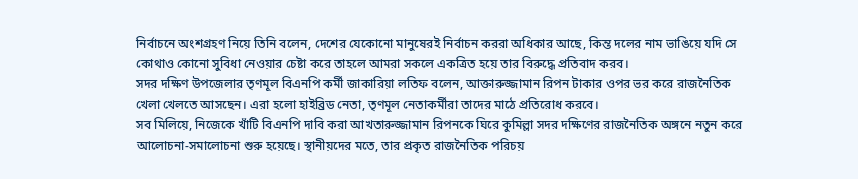নির্বাচনে অংশগ্রহণ নিয়ে তিনি বলেন, দেশের যেকোনো মানুষেরই নির্বাচন কররা অধিকার আছে, কিন্ত দলের নাম ভাঙিয়ে যদি সে কোথাও কোনো সুবিধা নেওয়ার চেষ্টা করে তাহলে আমরা সকলে একত্রিত হয়ে তার বিরুদ্ধে প্রতিবাদ করব।
সদর দক্ষিণ উপজেলার তৃণমূল বিএনপি কর্মী জাকারিয়া লতিফ বলেন, আক্তারুজ্জামান রিপন টাকার ওপর ভর করে রাজনৈতিক খেলা খেলতে আসছেন। এরা হলো হাইব্রিড নেতা, তৃণমূল নেতাকর্মীরা তাদের মাঠে প্রতিরোধ করবে।
সব মিলিয়ে, নিজেকে খাঁটি বিএনপি দাবি করা আখতারুজ্জামান রিপনকে ঘিরে কুমিল্লা সদর দক্ষিণের রাজনৈতিক অঙ্গনে নতুন করে আলোচনা-সমালোচনা শুরু হয়েছে। স্থানীয়দের মতে, তার প্রকৃত রাজনৈতিক পরিচয়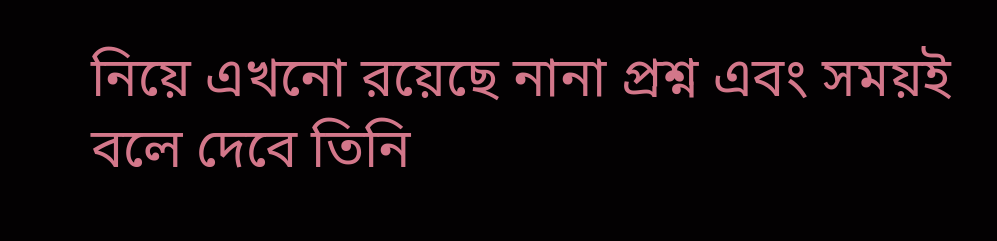নিয়ে এখনো রয়েছে নানা প্রশ্ন এবং সময়ই বলে দেবে তিনি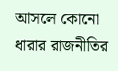আসলে কোনো ধারার রাজনীতির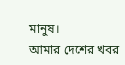মানুষ।
আমার দেশের খবর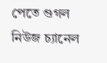পেতে গুগল নিউজ চ্যানেল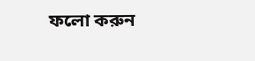ফলো করুন